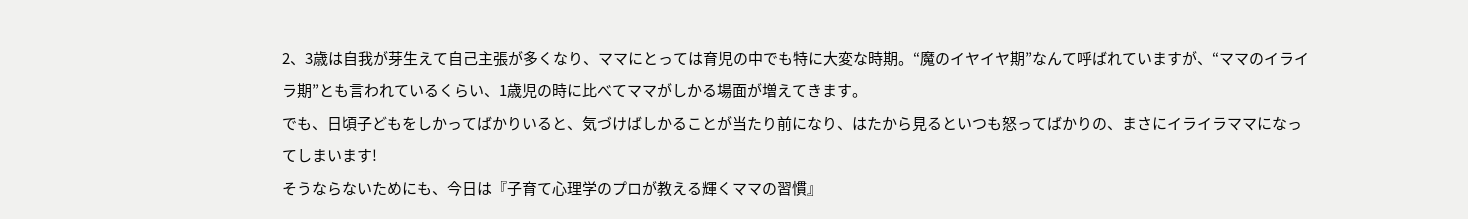2、3歳は自我が芽生えて自己主張が多くなり、ママにとっては育児の中でも特に大変な時期。“魔のイヤイヤ期”なんて呼ばれていますが、“ママのイライラ期”とも言われているくらい、1歳児の時に比べてママがしかる場面が増えてきます。
でも、日頃子どもをしかってばかりいると、気づけばしかることが当たり前になり、はたから見るといつも怒ってばかりの、まさにイライラママになってしまいます!
そうならないためにも、今日は『子育て心理学のプロが教える輝くママの習慣』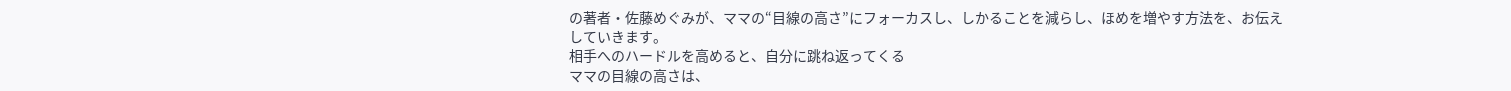の著者・佐藤めぐみが、ママの“目線の高さ”にフォーカスし、しかることを減らし、ほめを増やす方法を、お伝えしていきます。
相手へのハードルを高めると、自分に跳ね返ってくる
ママの目線の高さは、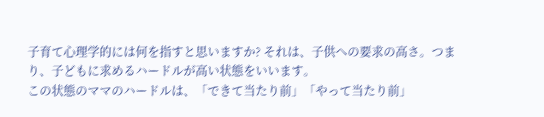子育て心理学的には何を指すと思いますか? それは、子供への要求の高さ。つまり、子どもに求めるハードルが高い状態をいいます。
この状態のママのハードルは、「できて当たり前」「やって当たり前」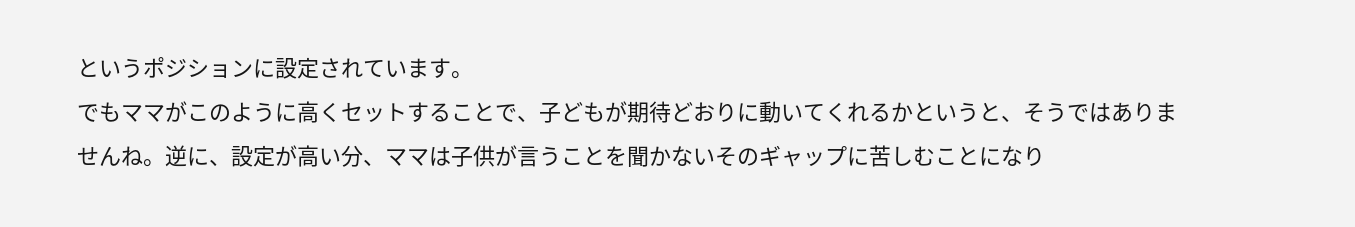というポジションに設定されています。
でもママがこのように高くセットすることで、子どもが期待どおりに動いてくれるかというと、そうではありませんね。逆に、設定が高い分、ママは子供が言うことを聞かないそのギャップに苦しむことになり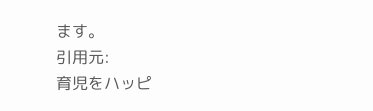ます。
引用元:
育児をハッピ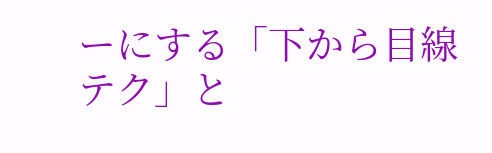ーにする「下から目線テク」と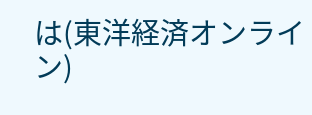は(東洋経済オンライン)